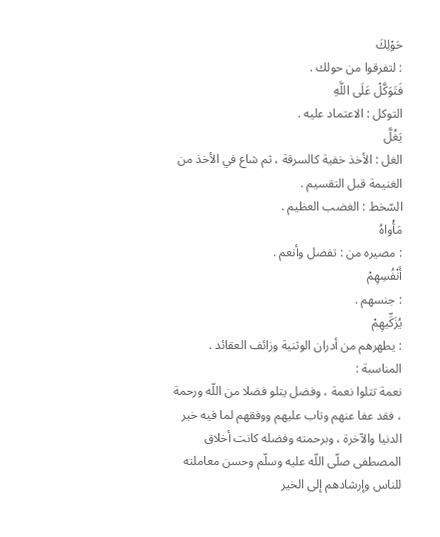حَوْلِكَ
: لتفرقوا من حولك .
فَتَوَكَّلْ عَلَى اللَّهِ
التوكل : الاعتماد عليه .
يَغُلَّ
الغل : الأخذ خفية كالسرقة ، ثم شاع في الأخذ من الغنيمة قبل التقسيم .
السّخط : الغضب العظيم .
مَأْواهُ
: مصيره من : تفضل وأنعم .
أَنْفُسِهِمْ
: جنسهم .
يُزَكِّيهِمْ
: يطهرهم من أدران الوثنية وزائف العقائد .
المناسبة :
نعمة تتلوا نعمة ، وفضل يتلو فضلا من اللّه ورحمة ، فقد عفا عنهم وتاب عليهم ووفقهم لما فيه خير الدنيا والآخرة ، وبرحمته وفضله كانت أخلاق المصطفى صلّى اللّه عليه وسلّم وحسن معاملته للناس وإرشادهم إلى الخير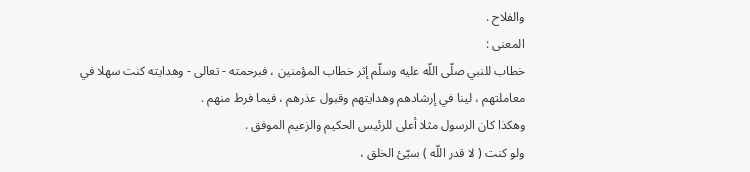والفلاح .
المعنى :
خطاب للنبي صلّى اللّه عليه وسلّم إثر خطاب المؤمنين ، فبرحمته - تعالى - وهدايته كنت سهلا في معاملتهم ، لينا في إرشادهم وهدايتهم وقبول عذرهم ، فيما فرط منهم .
وهكذا كان الرسول مثلا أعلى للرئيس الحكيم والزعيم الموفق .
ولو كنت ( لا قدر اللّه ) سيّئ الخلق ،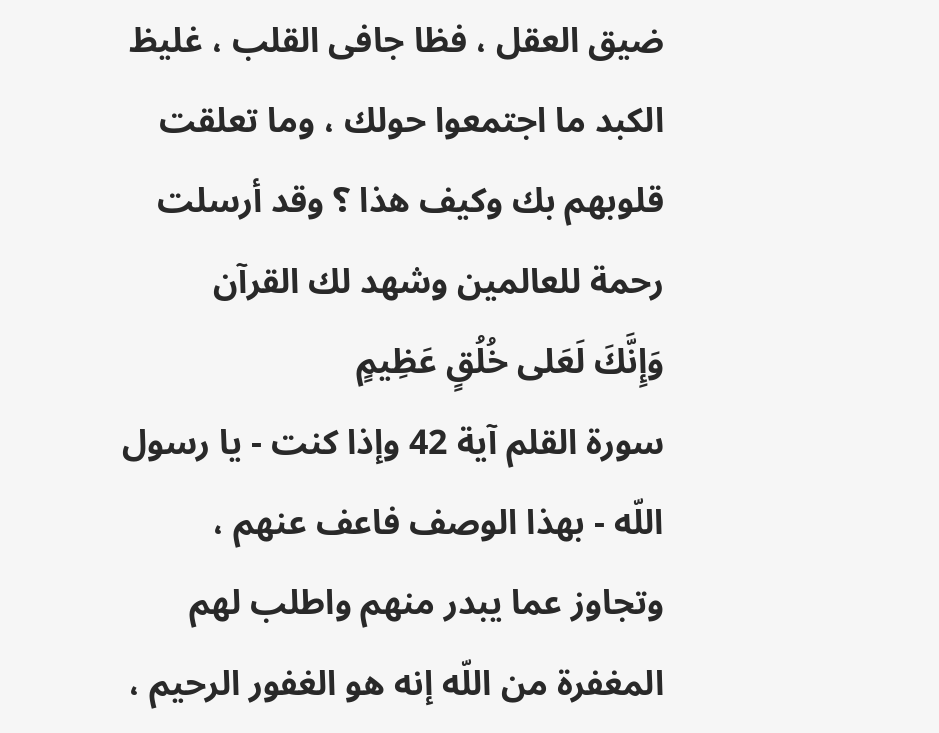ضيق العقل ، فظا جافى القلب ، غليظ الكبد ما اجتمعوا حولك ، وما تعلقت قلوبهم بك وكيف هذا ؟ وقد أرسلت رحمة للعالمين وشهد لك القرآن
وَإِنَّكَ لَعَلى خُلُقٍ عَظِيمٍ
سورة القلم آية 42 وإذا كنت - يا رسول اللّه - بهذا الوصف فاعف عنهم ، وتجاوز عما يبدر منهم واطلب لهم المغفرة من اللّه إنه هو الغفور الرحيم ،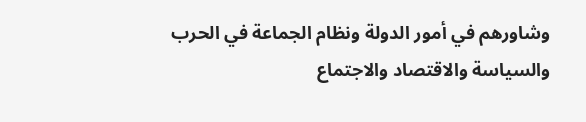وشاورهم في أمور الدولة ونظام الجماعة في الحرب والسياسة والاقتصاد والاجتماع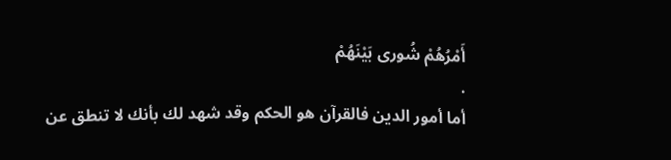أَمْرُهُمْ شُورى بَيْنَهُمْ
.
أما أمور الدين فالقرآن هو الحكم وقد شهد لك بأنك لا تنطق عن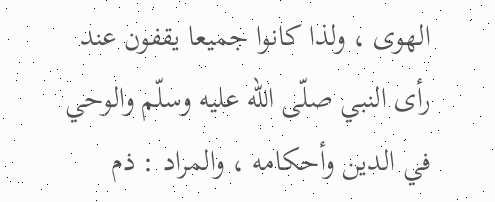الهوى ، ولذا كانوا جميعا يقفون عند رأى النبي صلّى اللّه عليه وسلّم والوحي في الدين وأحكامه ، والمراد : ذم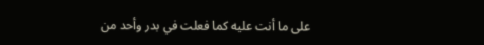على ما أنت عليه كما فعلت في بدر وأحد من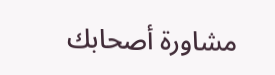مشاورة أصحابك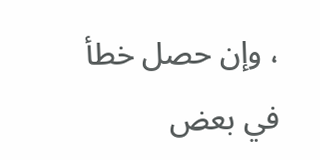، وإن حصل خطأ في بعض